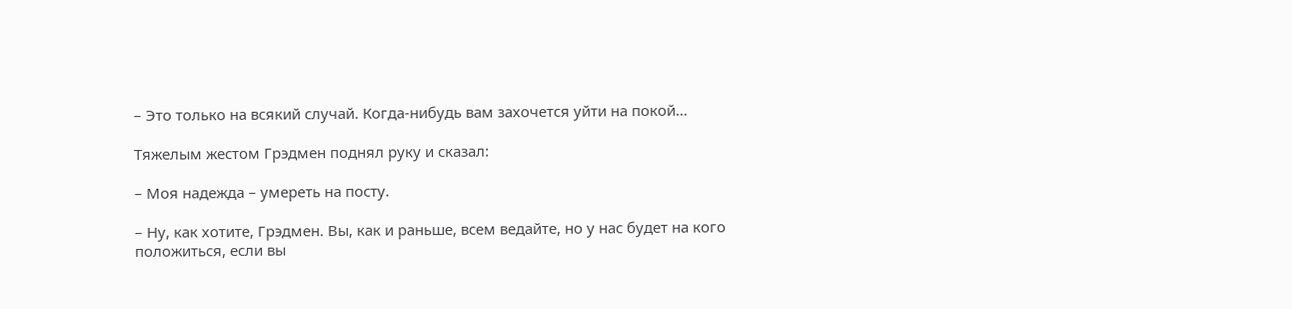– Это только на всякий случай. Когда-нибудь вам захочется уйти на покой…

Тяжелым жестом Грэдмен поднял руку и сказал:

– Моя надежда – умереть на посту.

– Ну, как хотите, Грэдмен. Вы, как и раньше, всем ведайте, но у нас будет на кого положиться, если вы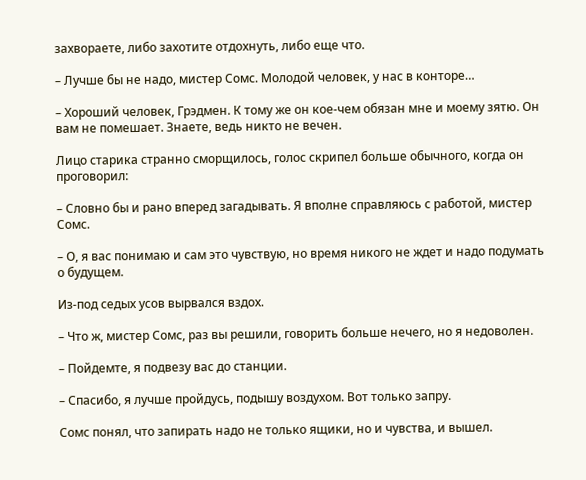захвораете, либо захотите отдохнуть, либо еще что.

– Лучше бы не надо, мистер Сомс. Молодой человек, у нас в конторе…

– Хороший человек, Грэдмен. К тому же он кое-чем обязан мне и моему зятю. Он вам не помешает. Знаете, ведь никто не вечен.

Лицо старика странно сморщилось, голос скрипел больше обычного, когда он проговорил:

– Словно бы и рано вперед загадывать. Я вполне справляюсь с работой, мистер Сомс.

– О, я вас понимаю и сам это чувствую, но время никого не ждет и надо подумать о будущем.

Из-под седых усов вырвался вздох.

– Что ж, мистер Сомс, раз вы решили, говорить больше нечего, но я недоволен.

– Пойдемте, я подвезу вас до станции.

– Спасибо, я лучше пройдусь, подышу воздухом. Вот только запру.

Сомс понял, что запирать надо не только ящики, но и чувства, и вышел.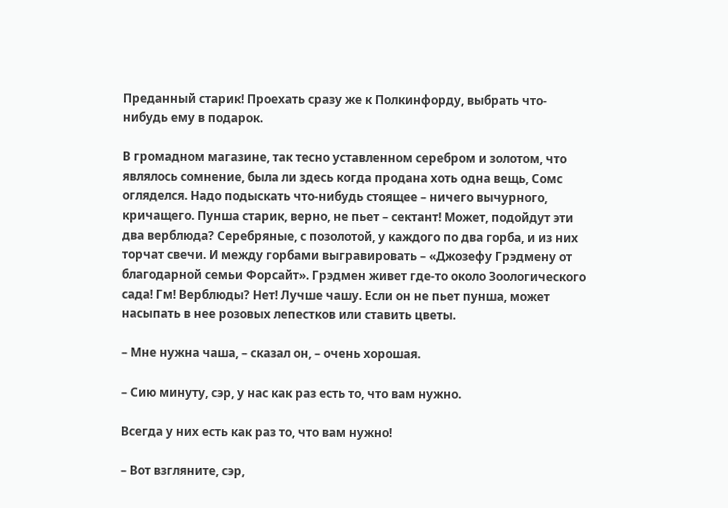Преданный старик! Проехать сразу же к Полкинфорду, выбрать что-нибудь ему в подарок.

В громадном магазине, так тесно уставленном серебром и золотом, что являлось сомнение, была ли здесь когда продана хоть одна вещь, Сомс огляделся. Надо подыскать что-нибудь стоящее – ничего вычурного, кричащего. Пунша старик, верно, не пьет – сектант! Может, подойдут эти два верблюда? Серебряные, с позолотой, у каждого по два горба, и из них торчат свечи. И между горбами выгравировать – «Джозефу Грэдмену от благодарной семьи Форсайт». Грэдмен живет где-то около Зоологического сада! Гм! Верблюды? Нет! Лучше чашу. Если он не пьет пунша, может насыпать в нее розовых лепестков или ставить цветы.

– Мне нужна чаша, – сказал он, – очень хорошая.

– Сию минуту, сэр, у нас как раз есть то, что вам нужно.

Всегда у них есть как раз то, что вам нужно!

– Вот взгляните, сэр,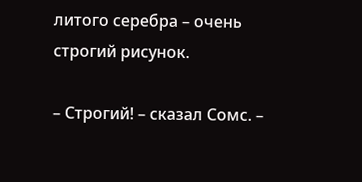литого серебра – очень строгий рисунок.

– Строгий! – сказал Сомс. –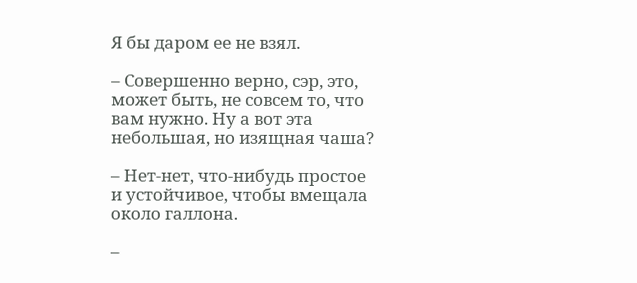Я бы даром ее не взял.

– Совершенно верно, сэр, это, может быть, не совсем то, что вам нужно. Ну а вот эта небольшая, но изящная чаша?

– Нет-нет, что-нибудь простое и устойчивое, чтобы вмещала около галлона.

–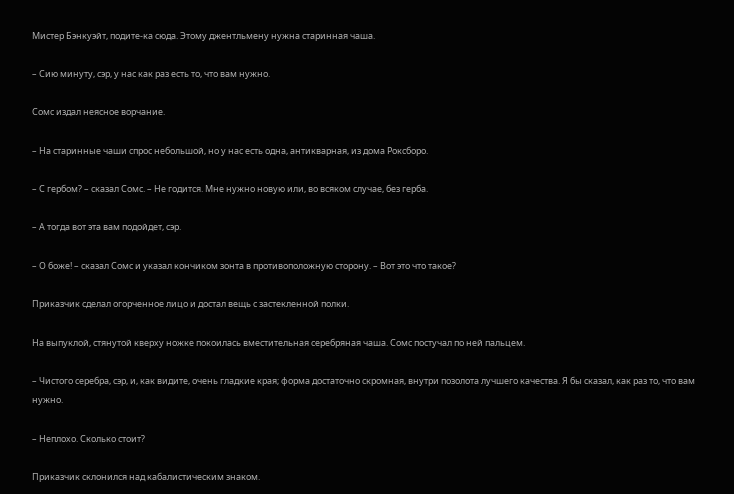Мистер Бэнкуэйт, подите-ка сюда. Этому джентльмену нужна старинная чаша.

– Сию минуту, сэр, у нас как раз есть то, что вам нужно.

Сомс издал неясное ворчание.

– На старинные чаши спрос небольшой, но у нас есть одна, антикварная, из дома Роксборо.

– С гербом? – сказал Сомс. – Не годится. Мне нужно новую или, во всяком случае, без герба.

– А тогда вот эта вам подойдет, сэр.

– О боже! – сказал Сомс и указал кончиком зонта в противоположную сторону. – Вот это что такое?

Приказчик сделал огорченное лицо и достал вещь с застекленной полки.

На выпуклой, стянутой кверху ножке покоилась вместительная серебряная чаша. Сомс постучал по ней пальцем.

– Чистого серебра, сэр, и, как видите, очень гладкие края; форма достаточно скромная, внутри позолота лучшего качества. Я бы сказал, как раз то, что вам нужно.

– Неплохо. Сколько стоит?

Приказчик склонился над кабалистическим знаком.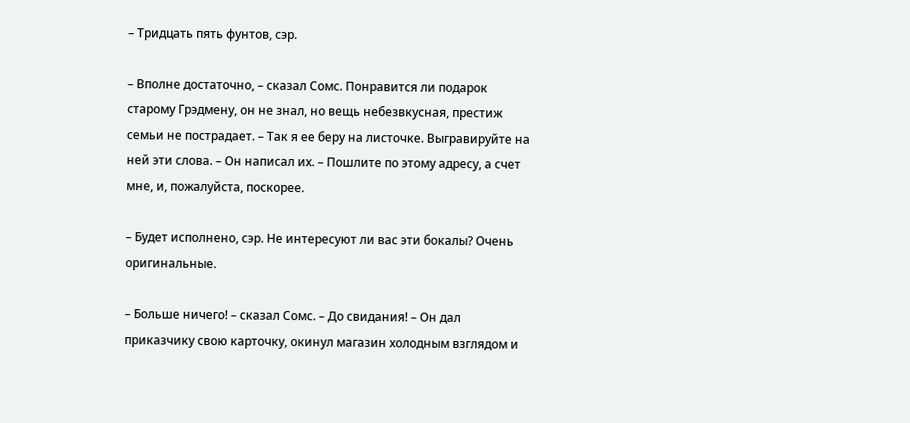– Тридцать пять фунтов, сэр.

– Вполне достаточно, – сказал Сомс. Понравится ли подарок старому Грэдмену, он не знал, но вещь небезвкусная, престиж семьи не пострадает. – Так я ее беру на листочке. Выгравируйте на ней эти слова. – Он написал их. – Пошлите по этому адресу, а счет мне, и, пожалуйста, поскорее.

– Будет исполнено, сэр. Не интересуют ли вас эти бокалы? Очень оригинальные.

– Больше ничего! – сказал Сомс. – До свидания! – Он дал приказчику свою карточку, окинул магазин холодным взглядом и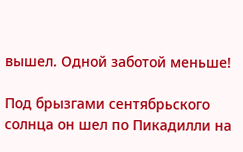вышел. Одной заботой меньше!

Под брызгами сентябрьского солнца он шел по Пикадилли на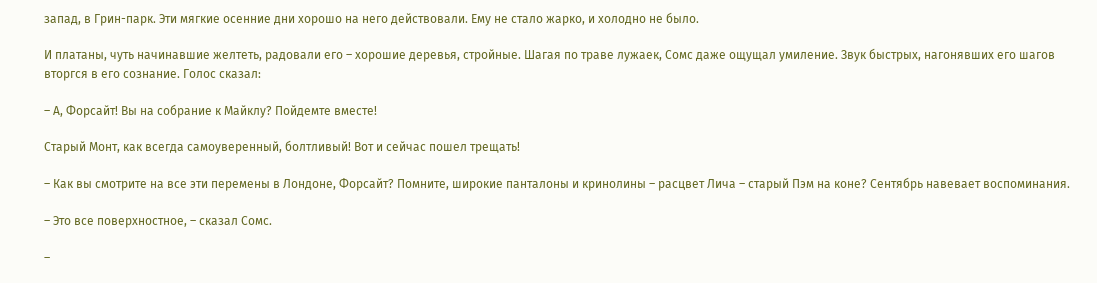запад, в Грин-парк. Эти мягкие осенние дни хорошо на него действовали. Ему не стало жарко, и холодно не было.

И платаны, чуть начинавшие желтеть, радовали его – хорошие деревья, стройные. Шагая по траве лужаек, Сомс даже ощущал умиление. Звук быстрых, нагонявших его шагов вторгся в его сознание. Голос сказал:

– А, Форсайт! Вы на собрание к Майклу? Пойдемте вместе!

Старый Монт, как всегда самоуверенный, болтливый! Вот и сейчас пошел трещать!

– Как вы смотрите на все эти перемены в Лондоне, Форсайт? Помните, широкие панталоны и кринолины – расцвет Лича – старый Пэм на коне? Сентябрь навевает воспоминания.

– Это все поверхностное, – сказал Сомс.

–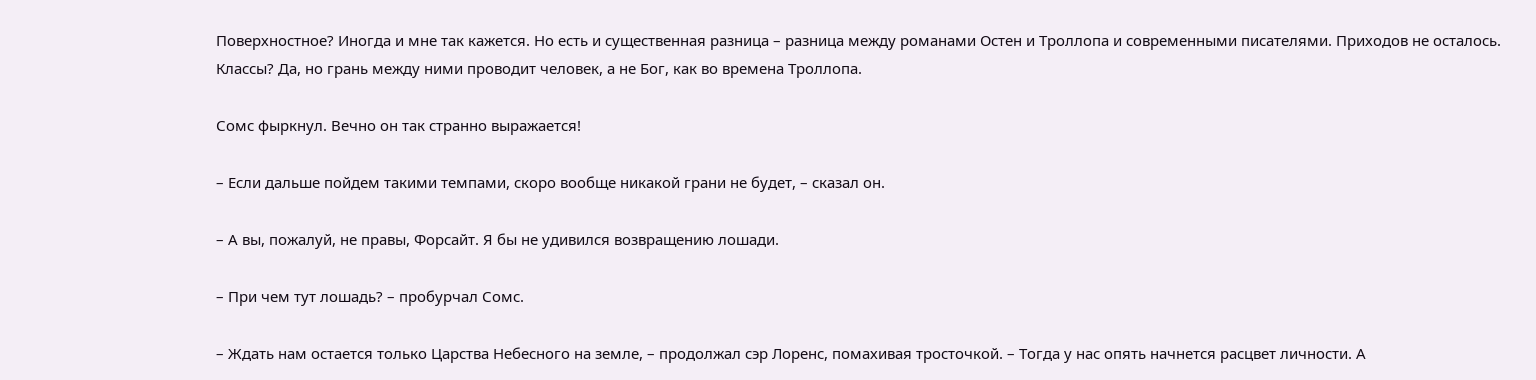Поверхностное? Иногда и мне так кажется. Но есть и существенная разница – разница между романами Остен и Троллопа и современными писателями. Приходов не осталось. Классы? Да, но грань между ними проводит человек, а не Бог, как во времена Троллопа.

Сомс фыркнул. Вечно он так странно выражается!

– Если дальше пойдем такими темпами, скоро вообще никакой грани не будет, – сказал он.

– А вы, пожалуй, не правы, Форсайт. Я бы не удивился возвращению лошади.

– При чем тут лошадь? – пробурчал Сомс.

– Ждать нам остается только Царства Небесного на земле, – продолжал сэр Лоренс, помахивая тросточкой. – Тогда у нас опять начнется расцвет личности. А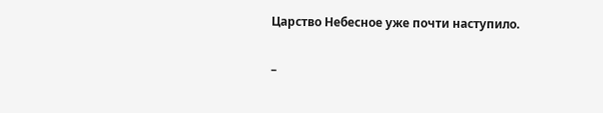Царство Небесное уже почти наступило.

–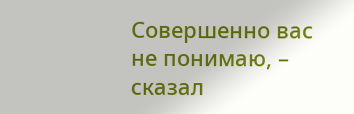Совершенно вас не понимаю, – сказал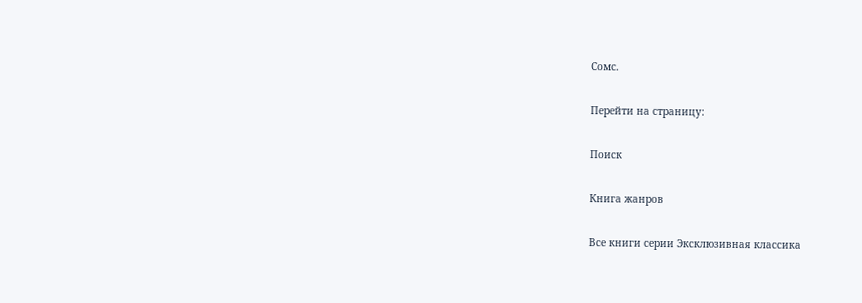Сомс.

Перейти на страницу:

Поиск

Книга жанров

Все книги серии Эксклюзивная классика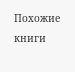Похожие книги